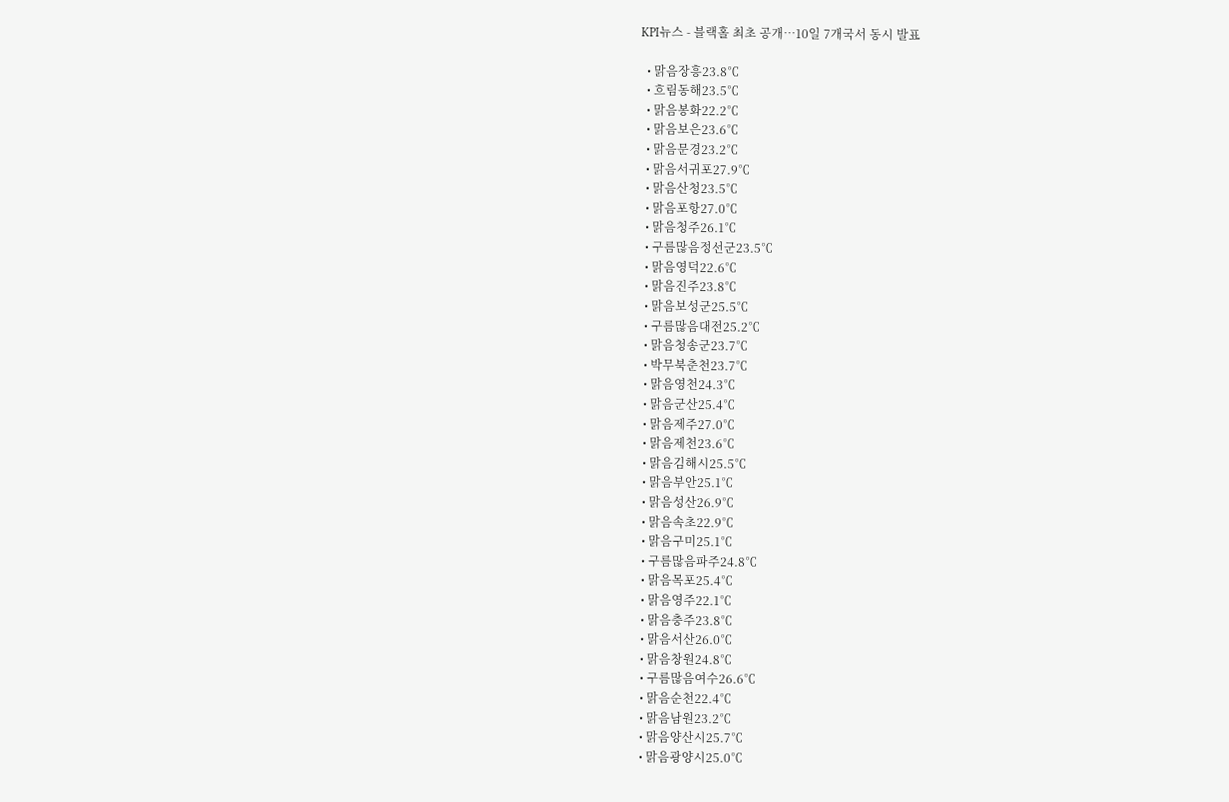KPI뉴스 - 블랙홀 최초 공개…10일 7개국서 동시 발표

  • 맑음장흥23.8℃
  • 흐림동해23.5℃
  • 맑음봉화22.2℃
  • 맑음보은23.6℃
  • 맑음문경23.2℃
  • 맑음서귀포27.9℃
  • 맑음산청23.5℃
  • 맑음포항27.0℃
  • 맑음청주26.1℃
  • 구름많음정선군23.5℃
  • 맑음영덕22.6℃
  • 맑음진주23.8℃
  • 맑음보성군25.5℃
  • 구름많음대전25.2℃
  • 맑음청송군23.7℃
  • 박무북춘천23.7℃
  • 맑음영천24.3℃
  • 맑음군산25.4℃
  • 맑음제주27.0℃
  • 맑음제천23.6℃
  • 맑음김해시25.5℃
  • 맑음부안25.1℃
  • 맑음성산26.9℃
  • 맑음속초22.9℃
  • 맑음구미25.1℃
  • 구름많음파주24.8℃
  • 맑음목포25.4℃
  • 맑음영주22.1℃
  • 맑음충주23.8℃
  • 맑음서산26.0℃
  • 맑음창원24.8℃
  • 구름많음여수26.6℃
  • 맑음순천22.4℃
  • 맑음남원23.2℃
  • 맑음양산시25.7℃
  • 맑음광양시25.0℃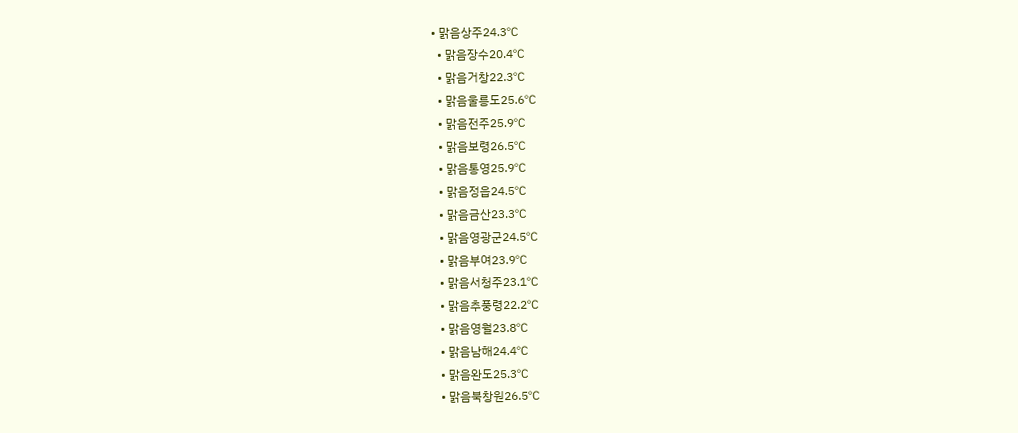• 맑음상주24.3℃
  • 맑음장수20.4℃
  • 맑음거창22.3℃
  • 맑음울릉도25.6℃
  • 맑음전주25.9℃
  • 맑음보령26.5℃
  • 맑음통영25.9℃
  • 맑음정읍24.5℃
  • 맑음금산23.3℃
  • 맑음영광군24.5℃
  • 맑음부여23.9℃
  • 맑음서청주23.1℃
  • 맑음추풍령22.2℃
  • 맑음영월23.8℃
  • 맑음남해24.4℃
  • 맑음완도25.3℃
  • 맑음북창원26.5℃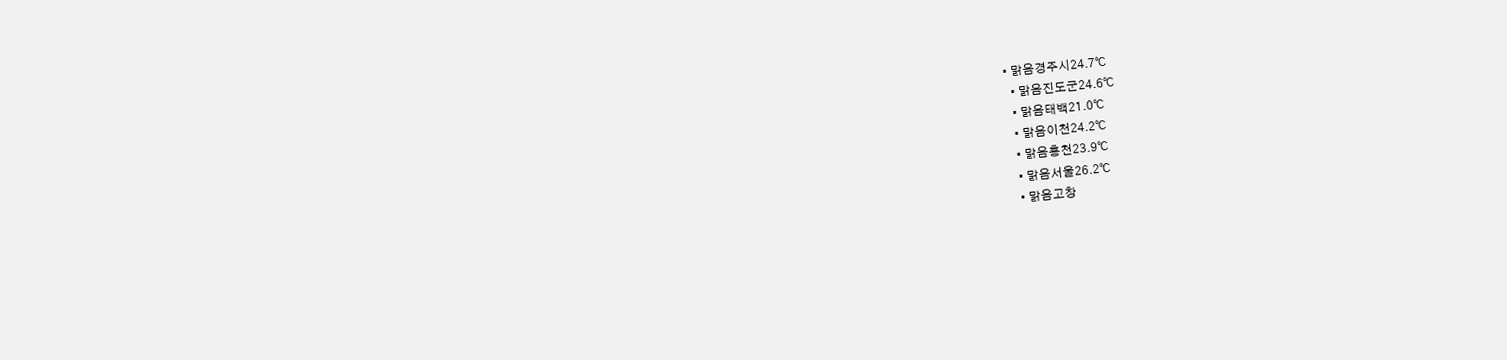• 맑음경주시24.7℃
  • 맑음진도군24.6℃
  • 맑음태백21.0℃
  • 맑음이천24.2℃
  • 맑음홍천23.9℃
  • 맑음서울26.2℃
  • 맑음고창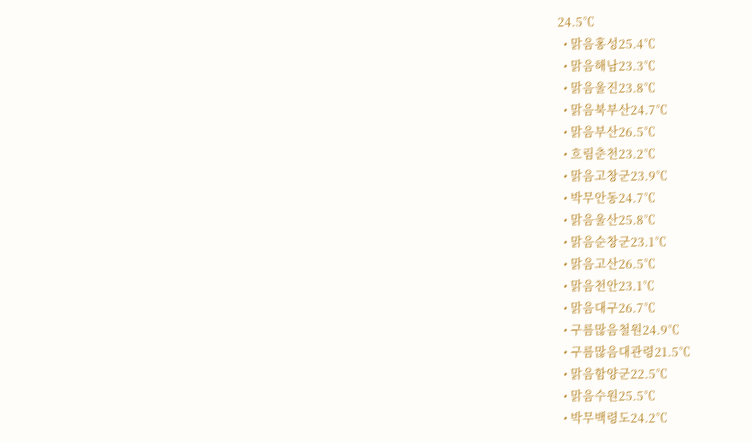24.5℃
  • 맑음홍성25.4℃
  • 맑음해남23.3℃
  • 맑음울진23.8℃
  • 맑음북부산24.7℃
  • 맑음부산26.5℃
  • 흐림춘천23.2℃
  • 맑음고창군23.9℃
  • 박무안동24.7℃
  • 맑음울산25.8℃
  • 맑음순창군23.1℃
  • 맑음고산26.5℃
  • 맑음천안23.1℃
  • 맑음대구26.7℃
  • 구름많음철원24.9℃
  • 구름많음대관령21.5℃
  • 맑음함양군22.5℃
  • 맑음수원25.5℃
  • 박무백령도24.2℃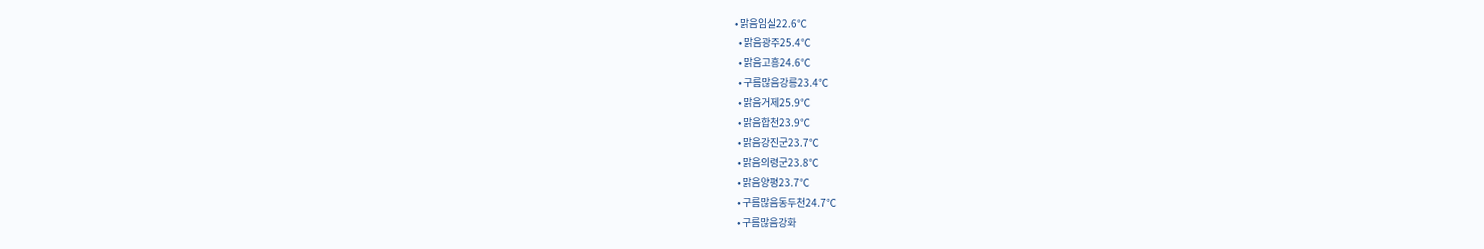• 맑음임실22.6℃
  • 맑음광주25.4℃
  • 맑음고흥24.6℃
  • 구름많음강릉23.4℃
  • 맑음거제25.9℃
  • 맑음합천23.9℃
  • 맑음강진군23.7℃
  • 맑음의령군23.8℃
  • 맑음양평23.7℃
  • 구름많음동두천24.7℃
  • 구름많음강화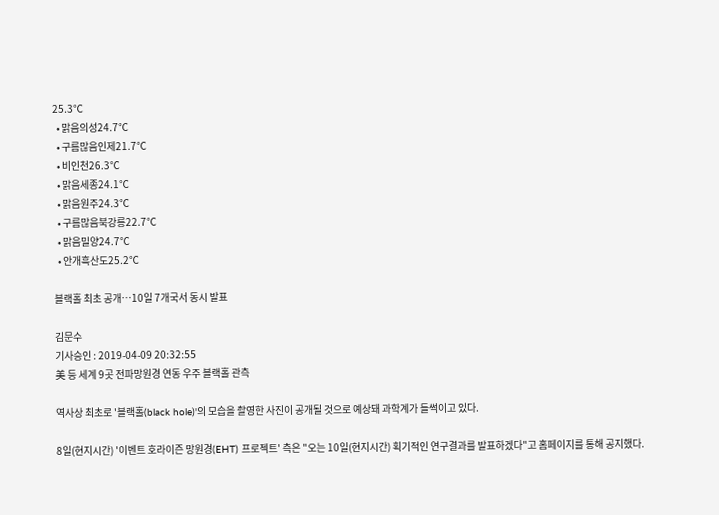25.3℃
  • 맑음의성24.7℃
  • 구름많음인제21.7℃
  • 비인천26.3℃
  • 맑음세종24.1℃
  • 맑음원주24.3℃
  • 구름많음북강릉22.7℃
  • 맑음밀양24.7℃
  • 안개흑산도25.2℃

블랙홀 최초 공개…10일 7개국서 동시 발표

김문수
기사승인 : 2019-04-09 20:32:55
美 등 세계 9곳 전파망원경 연동 우주 블랙홀 관측

역사상 최초로 '블랙홀(black hole)'의 모습을 촬영한 사진이 공개될 것으로 예상돼 과학계가 들썩이고 있다.

8일(현지시간) '이벤트 호라이즌 망원경(EHT) 프로젝트' 측은 "오는 10일(현지시간) 획기적인 연구결과를 발표하겠다"고 홈페이지를 통해 공지했다.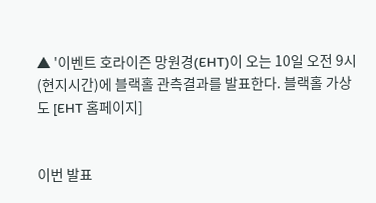▲ '이벤트 호라이즌 망원경(EHT)이 오는 10일 오전 9시(현지시간)에 블랙홀 관측결과를 발표한다. 블랙홀 가상도 [EHT 홈페이지]


이번 발표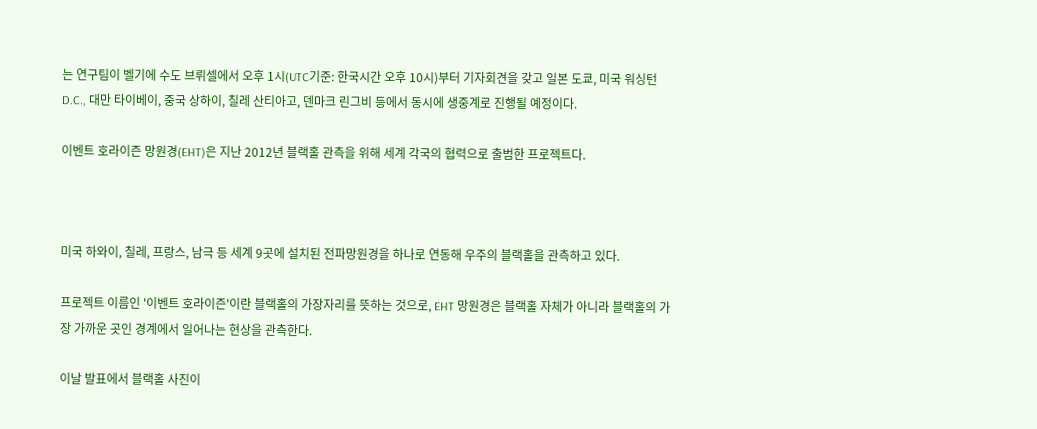는 연구팀이 벨기에 수도 브뤼셀에서 오후 1시(UTC기준: 한국시간 오후 10시)부터 기자회견을 갖고 일본 도쿄, 미국 워싱턴 D.C., 대만 타이베이, 중국 상하이, 칠레 산티아고, 덴마크 린그비 등에서 동시에 생중계로 진행될 예정이다.

이벤트 호라이즌 망원경(EHT)은 지난 2012년 블랙홀 관측을 위해 세계 각국의 협력으로 출범한 프로젝트다.



미국 하와이, 칠레, 프랑스, 남극 등 세계 9곳에 설치된 전파망원경을 하나로 연동해 우주의 블랙홀을 관측하고 있다.

프로젝트 이름인 '이벤트 호라이즌'이란 블랙홀의 가장자리를 뜻하는 것으로, EHT 망원경은 블랙홀 자체가 아니라 블랙홀의 가장 가까운 곳인 경계에서 일어나는 현상을 관측한다.

이날 발표에서 블랙홀 사진이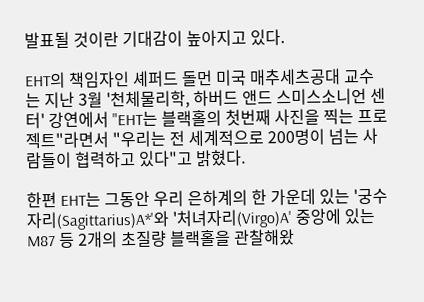발표될 것이란 기대감이 높아지고 있다.

EHT의 책임자인 셰퍼드 돌먼 미국 매추세츠공대 교수는 지난 3월 '천체물리학, 하버드 앤드 스미스소니언 센터' 강연에서 "EHT는 블랙홀의 첫번째 사진을 찍는 프로젝트"라면서 "우리는 전 세계적으로 200명이 넘는 사람들이 협력하고 있다"고 밝혔다.

한편 EHT는 그동안 우리 은하계의 한 가운데 있는 '궁수자리(Sagittarius)A*'와 '처녀자리(Virgo)A' 중앙에 있는 M87 등 2개의 초질량 블랙홀을 관찰해왔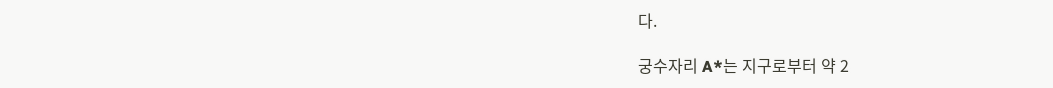다.

궁수자리 A*는 지구로부터 약 2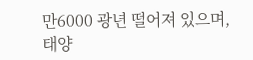만6000 광년 떨어져 있으며, 태양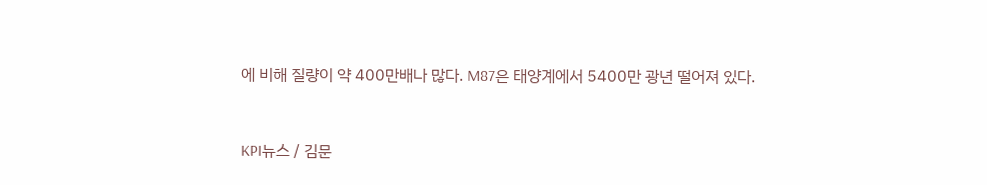에 비해 질량이 약 400만배나 많다. M87은 태양계에서 5400만 광년 떨어져 있다.



KPI뉴스 / 김문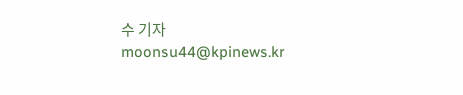수 기자 moonsu44@kpinews.kr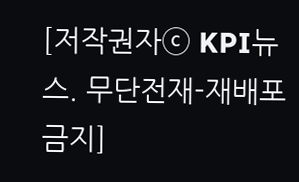[저작권자ⓒ KPI뉴스. 무단전재-재배포 금지]